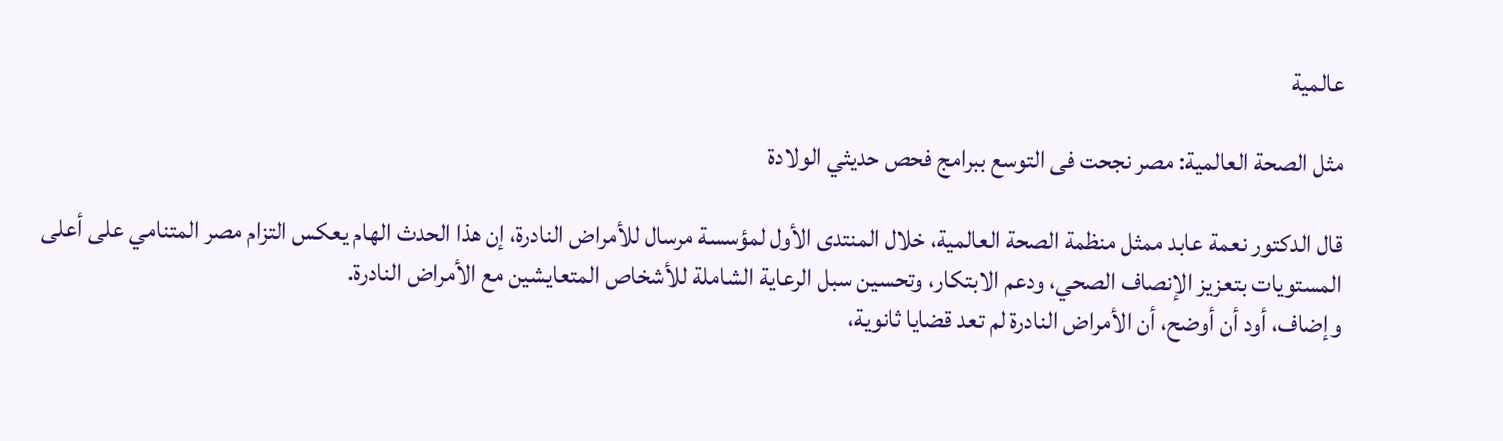عالمية

مثل الصحة العالمية: مصر نجحت فى التوسع ببرامج فحص حديثي الولادة

قال الدكتور نعمة عابد ممثل منظمة الصحة العالمية، خلال المنتدى الأول لمؤسسة مرسال للأمراض النادرة، إن هذا الحدث الهام يعكس التزام مصر المتنامي على أعلى المستويات بتعزيز الإنصاف الصحي، ودعم الابتكار، وتحسين سبل الرعاية الشاملة للأشخاص المتعايشين مع الأمراض النادرة.
وإضاف، أود أن أوضح، أن الأمراض النادرة لم تعد قضايا ثانوية،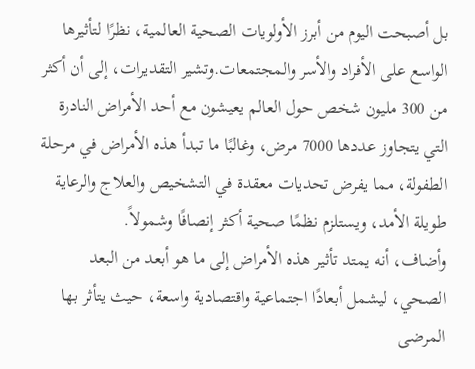بل أصبحت اليوم من أبرز الأولويات الصحية العالمية، نظرًا لتأثيرها الواسع على الأفراد والأسر والمجتمعات.وتشير التقديرات، إلى أن أكثر من 300 مليون شخص حول العالم يعيشون مع أحد الأمراض النادرة التي يتجاوز عددها 7000 مرض، وغالبًا ما تبدأ هذه الأمراض في مرحلة الطفولة، مما يفرض تحديات معقدة في التشخيص والعلاج والرعاية طويلة الأمد، ويستلزم نظمًا صحية أكثر إنصافًا وشمولاً.
وأضاف، أنه يمتد تأثير هذه الأمراض إلى ما هو أبعد من البعد الصحي، ليشمل أبعادًا اجتماعية واقتصادية واسعة، حيث يتأثر بها المرضى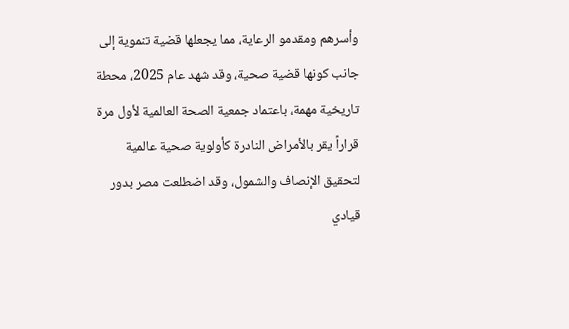وأسرهم ومقدمو الرعاية، مما يجعلها قضية تنموية إلى جانب كونها قضية صحية، وقد شهد عام 2025، محطة تاريخية مهمة، باعتماد جمعية الصحة العالمية لأول مرة قراراً يقر بالأمراض النادرة كأولوية صحية عالمية لتحقيق الإنصاف والشمول، وقد اضطلعت مصر بدور قيادي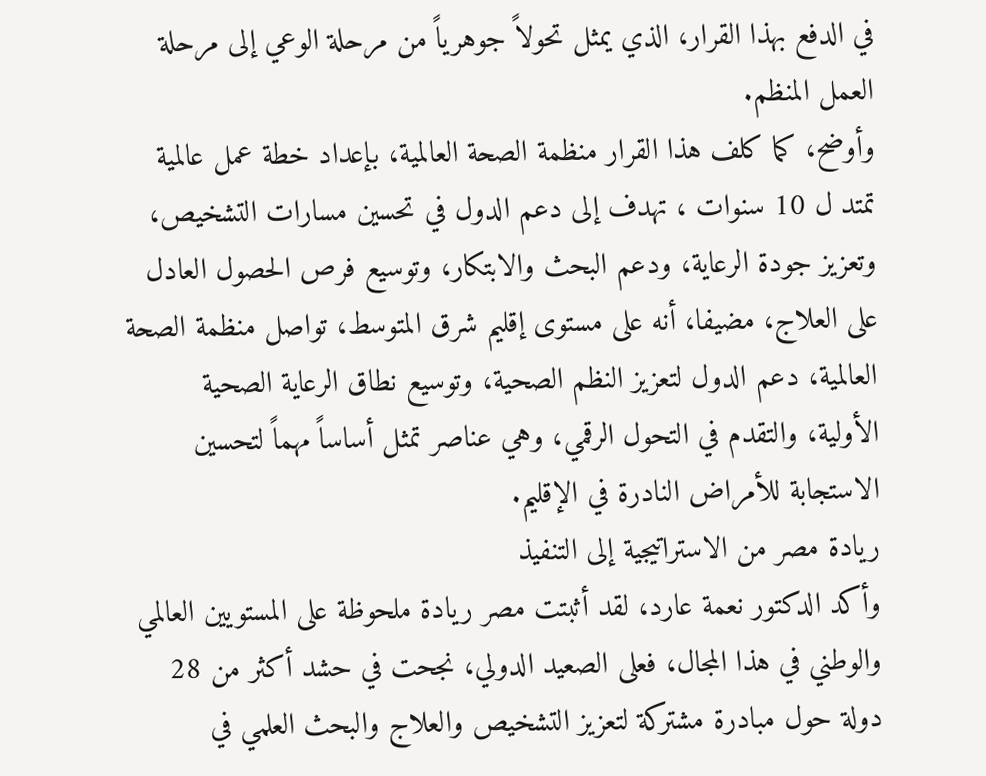في الدفع بهذا القرار، الذي يمثل تحولاً جوهرياً من مرحلة الوعي إلى مرحلة العمل المنظم.
وأوضح، كما كلف هذا القرار منظمة الصحة العالمية، بإعداد خطة عمل عالمية تمتد ل 10 سنوات ، تهدف إلى دعم الدول في تحسين مسارات التشخيص، وتعزيز جودة الرعاية، ودعم البحث والابتكار، وتوسيع فرص الحصول العادل على العلاج، مضيفا، أنه على مستوى إقليم شرق المتوسط، تواصل منظمة الصحة العالمية، دعم الدول لتعزيز النظم الصحية، وتوسيع نطاق الرعاية الصحية الأولية، والتقدم في التحول الرقمي، وهي عناصر تمثل أساساً مهماً لتحسين الاستجابة للأمراض النادرة في الإقليم.
ريادة مصر من الاستراتيجية إلى التنفيذ
وأكد الدكتور نعمة عارد، لقد أثبتت مصر ريادة ملحوظة على المستويين العالمي والوطني في هذا المجال، فعلى الصعيد الدولي، نجحت في حشد أكثر من 28 دولة حول مبادرة مشتركة لتعزيز التشخيص والعلاج والبحث العلمي في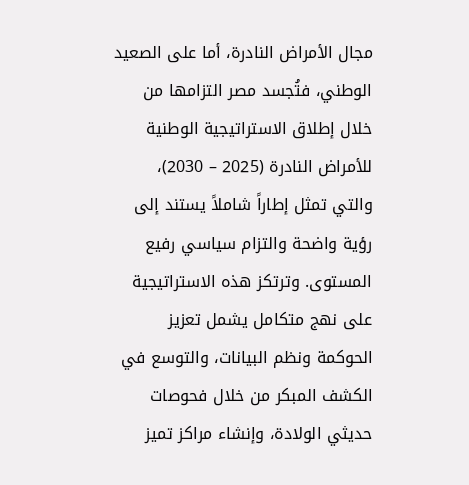مجال الأمراض النادرة، أما على الصعيد الوطني، فتُجسد مصر التزامها من خلال إطلاق الاستراتيجية الوطنية للأمراض النادرة (2025 – 2030)، والتي تمثل إطاراً شاملاً يستند إلى رؤية واضحة والتزام سياسي رفيع المستوى. وترتكز هذه الاستراتيجية على نهج متكامل يشمل تعزيز الحوكمة ونظم البيانات، والتوسع في الكشف المبكر من خلال فحوصات حديثي الولادة، وإنشاء مراكز تميز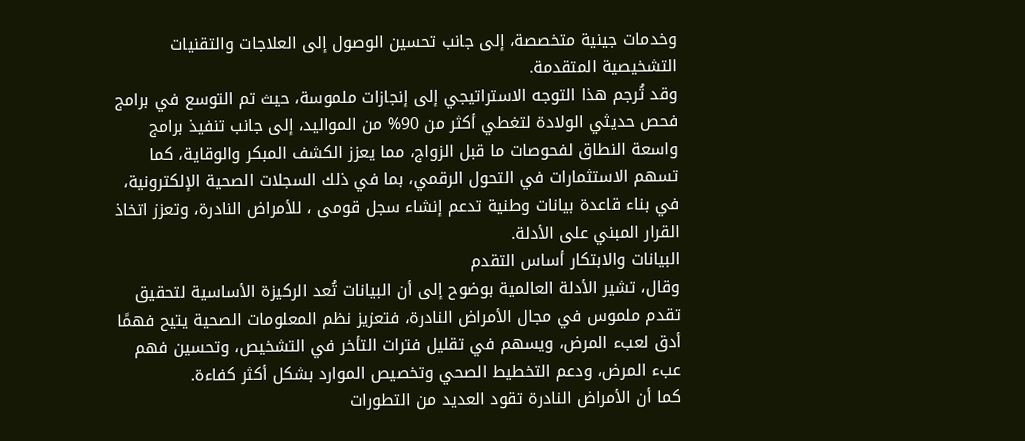وخدمات جينية متخصصة، إلى جانب تحسين الوصول إلى العلاجات والتقنيات التشخيصية المتقدمة.
وقد تُرجم هذا التوجه الاستراتيجي إلى إنجازات ملموسة، حيث تم التوسع في برامج فحص حديثي الولادة لتغطي أكثر من 90% من المواليد، إلى جانب تنفيذ برامج واسعة النطاق لفحوصات ما قبل الزواج، مما يعزز الكشف المبكر والوقاية، كما تسهم الاستثمارات في التحول الرقمي، بما في ذلك السجلات الصحية الإلكترونية، في بناء قاعدة بيانات وطنية تدعم إنشاء سجل قومى ، للأمراض النادرة، وتعزز اتخاذ القرار المبني على الأدلة.
البيانات والابتكار أساس التقدم
وقال، تشير الأدلة العالمية بوضوح إلى أن البيانات تُعد الركيزة الأساسية لتحقيق تقدم ملموس في مجال الأمراض النادرة، فتعزيز نظم المعلومات الصحية يتيح فهمًا أدق لعبء المرض، ويسهم في تقليل فترات التأخر في التشخيص، وتحسين فهم عبء المرض، ودعم التخطيط الصحي وتخصيص الموارد بشكل أكثر كفاءة.
كما أن الأمراض النادرة تقود العديد من التطورات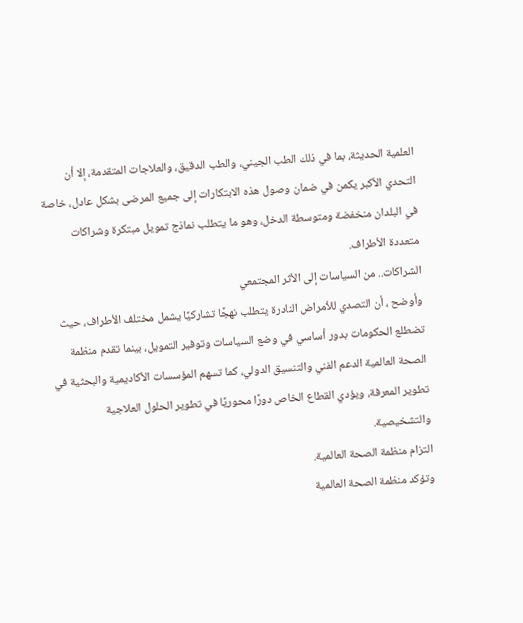العلمية الحديثة، بما في ذلك الطب الجيني، والطب الدقيق، والعلاجات المتقدمة، إلا أن التحدي الأكبر يكمن في ضمان وصول هذه الابتكارات إلى جميع المرضى بشكل عادل، خاصة في البلدان منخفضة ومتوسطة الدخل، وهو ما يتطلب نماذج تمويل مبتكرة وشراكات متعددة الأطراف.
الشراكات.. من السياسات إلى الأثر المجتمعي
وأوضح ، أن التصدي للأمراض النادرة يتطلب نهجًا تشاركيًا يشمل مختلف الأطراف، حيث تضطلع الحكومات بدور أساسي في وضع السياسات وتوفير التمويل، بينما تقدم منظمة الصحة العالمية الدعم الفني والتنسيق الدولي، كما تسهم المؤسسات الأكاديمية والبحثية في تطوير المعرفة، ويؤدي القطاع الخاص دورًا محوريًا في تطوير الحلول العلاجية والتشخيصية.
التزام منظمة الصحة العالمية.
وتؤكد منظمة الصحة العالمية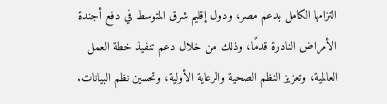التزامها الكامل بدعم مصر، ودول إقليم شرق المتوسط في دفع أجندة الأمراض النادرة قدمًا، وذلك من خلال دعم تنفيذ خطة العمل العالمية، وتعزيز النظم الصحية والرعاية الأولية، وتحسين نظم البيانات.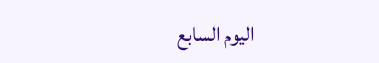اليوم السابع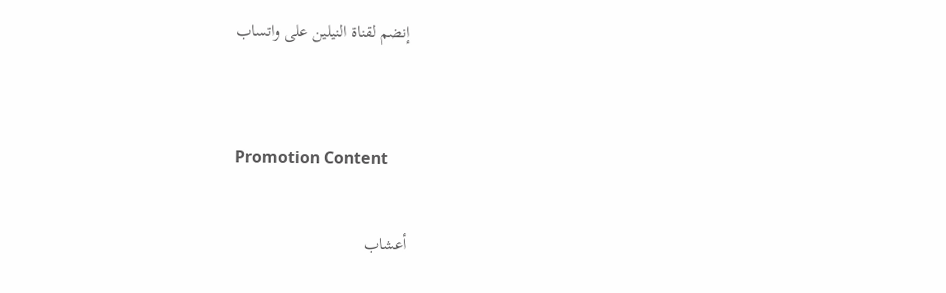إنضم لقناة النيلين على واتساب


Promotion Content

أعشاب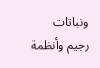ونباتات           رجيم وأنظمة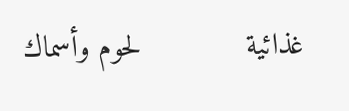غذائية            لحوم وأسماك